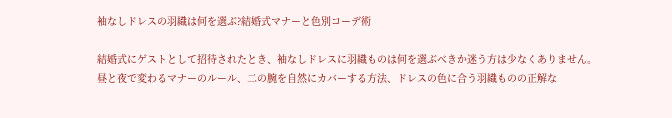袖なしドレスの羽織は何を選ぶ?結婚式マナーと色別コーデ術

結婚式にゲストとして招待されたとき、袖なしドレスに羽織ものは何を選ぶべきか迷う方は少なくありません。
昼と夜で変わるマナーのルール、二の腕を自然にカバーする方法、ドレスの色に合う羽織ものの正解な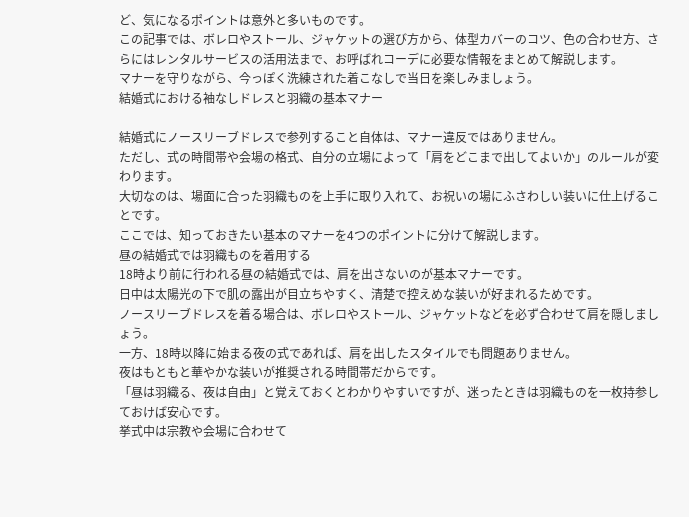ど、気になるポイントは意外と多いものです。
この記事では、ボレロやストール、ジャケットの選び方から、体型カバーのコツ、色の合わせ方、さらにはレンタルサービスの活用法まで、お呼ばれコーデに必要な情報をまとめて解説します。
マナーを守りながら、今っぽく洗練された着こなしで当日を楽しみましょう。
結婚式における袖なしドレスと羽織の基本マナー

結婚式にノースリーブドレスで参列すること自体は、マナー違反ではありません。
ただし、式の時間帯や会場の格式、自分の立場によって「肩をどこまで出してよいか」のルールが変わります。
大切なのは、場面に合った羽織ものを上手に取り入れて、お祝いの場にふさわしい装いに仕上げることです。
ここでは、知っておきたい基本のマナーを4つのポイントに分けて解説します。
昼の結婚式では羽織ものを着用する
18時より前に行われる昼の結婚式では、肩を出さないのが基本マナーです。
日中は太陽光の下で肌の露出が目立ちやすく、清楚で控えめな装いが好まれるためです。
ノースリーブドレスを着る場合は、ボレロやストール、ジャケットなどを必ず合わせて肩を隠しましょう。
一方、18時以降に始まる夜の式であれば、肩を出したスタイルでも問題ありません。
夜はもともと華やかな装いが推奨される時間帯だからです。
「昼は羽織る、夜は自由」と覚えておくとわかりやすいですが、迷ったときは羽織ものを一枚持参しておけば安心です。
挙式中は宗教や会場に合わせて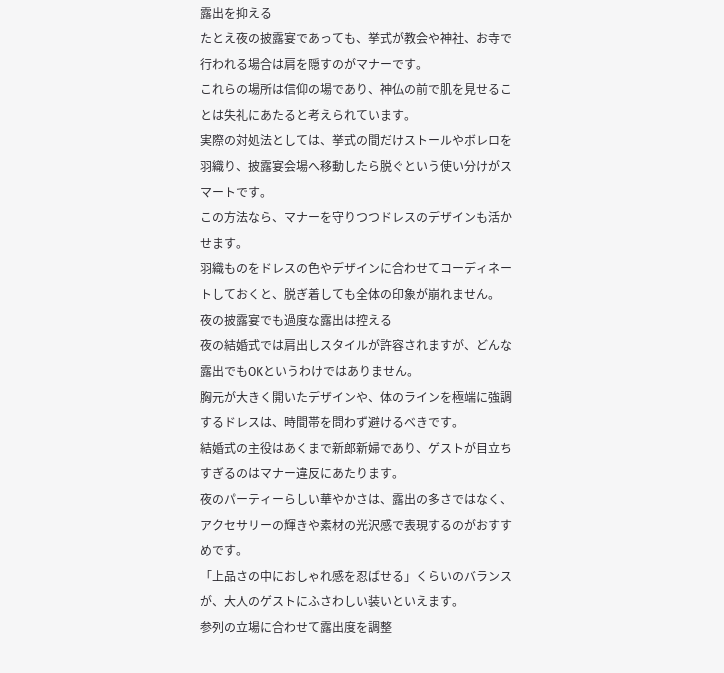露出を抑える
たとえ夜の披露宴であっても、挙式が教会や神社、お寺で行われる場合は肩を隠すのがマナーです。
これらの場所は信仰の場であり、神仏の前で肌を見せることは失礼にあたると考えられています。
実際の対処法としては、挙式の間だけストールやボレロを羽織り、披露宴会場へ移動したら脱ぐという使い分けがスマートです。
この方法なら、マナーを守りつつドレスのデザインも活かせます。
羽織ものをドレスの色やデザインに合わせてコーディネートしておくと、脱ぎ着しても全体の印象が崩れません。
夜の披露宴でも過度な露出は控える
夜の結婚式では肩出しスタイルが許容されますが、どんな露出でもOKというわけではありません。
胸元が大きく開いたデザインや、体のラインを極端に強調するドレスは、時間帯を問わず避けるべきです。
結婚式の主役はあくまで新郎新婦であり、ゲストが目立ちすぎるのはマナー違反にあたります。
夜のパーティーらしい華やかさは、露出の多さではなく、アクセサリーの輝きや素材の光沢感で表現するのがおすすめです。
「上品さの中におしゃれ感を忍ばせる」くらいのバランスが、大人のゲストにふさわしい装いといえます。
参列の立場に合わせて露出度を調整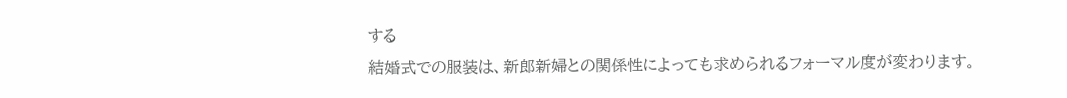する
結婚式での服装は、新郎新婦との関係性によっても求められるフォーマル度が変わります。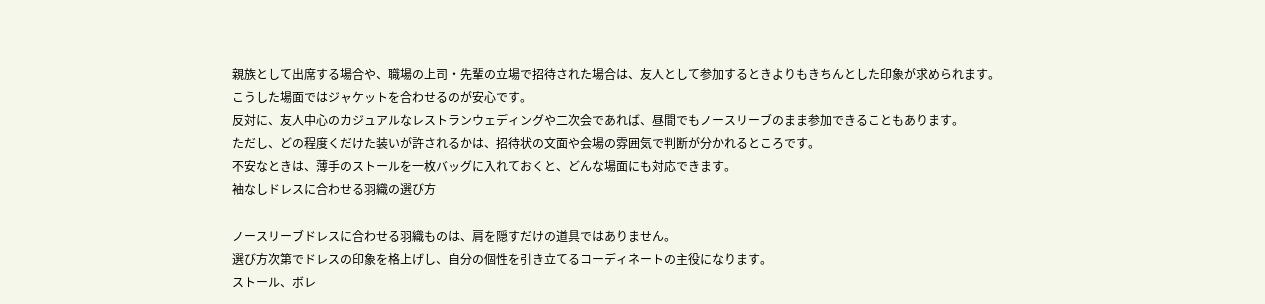親族として出席する場合や、職場の上司・先輩の立場で招待された場合は、友人として参加するときよりもきちんとした印象が求められます。
こうした場面ではジャケットを合わせるのが安心です。
反対に、友人中心のカジュアルなレストランウェディングや二次会であれば、昼間でもノースリーブのまま参加できることもあります。
ただし、どの程度くだけた装いが許されるかは、招待状の文面や会場の雰囲気で判断が分かれるところです。
不安なときは、薄手のストールを一枚バッグに入れておくと、どんな場面にも対応できます。
袖なしドレスに合わせる羽織の選び方

ノースリーブドレスに合わせる羽織ものは、肩を隠すだけの道具ではありません。
選び方次第でドレスの印象を格上げし、自分の個性を引き立てるコーディネートの主役になります。
ストール、ボレ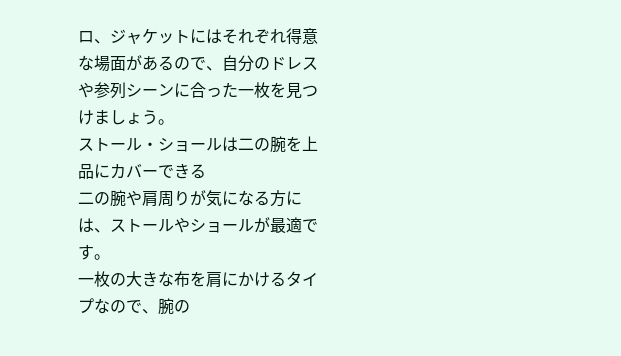ロ、ジャケットにはそれぞれ得意な場面があるので、自分のドレスや参列シーンに合った一枚を見つけましょう。
ストール・ショールは二の腕を上品にカバーできる
二の腕や肩周りが気になる方には、ストールやショールが最適です。
一枚の大きな布を肩にかけるタイプなので、腕の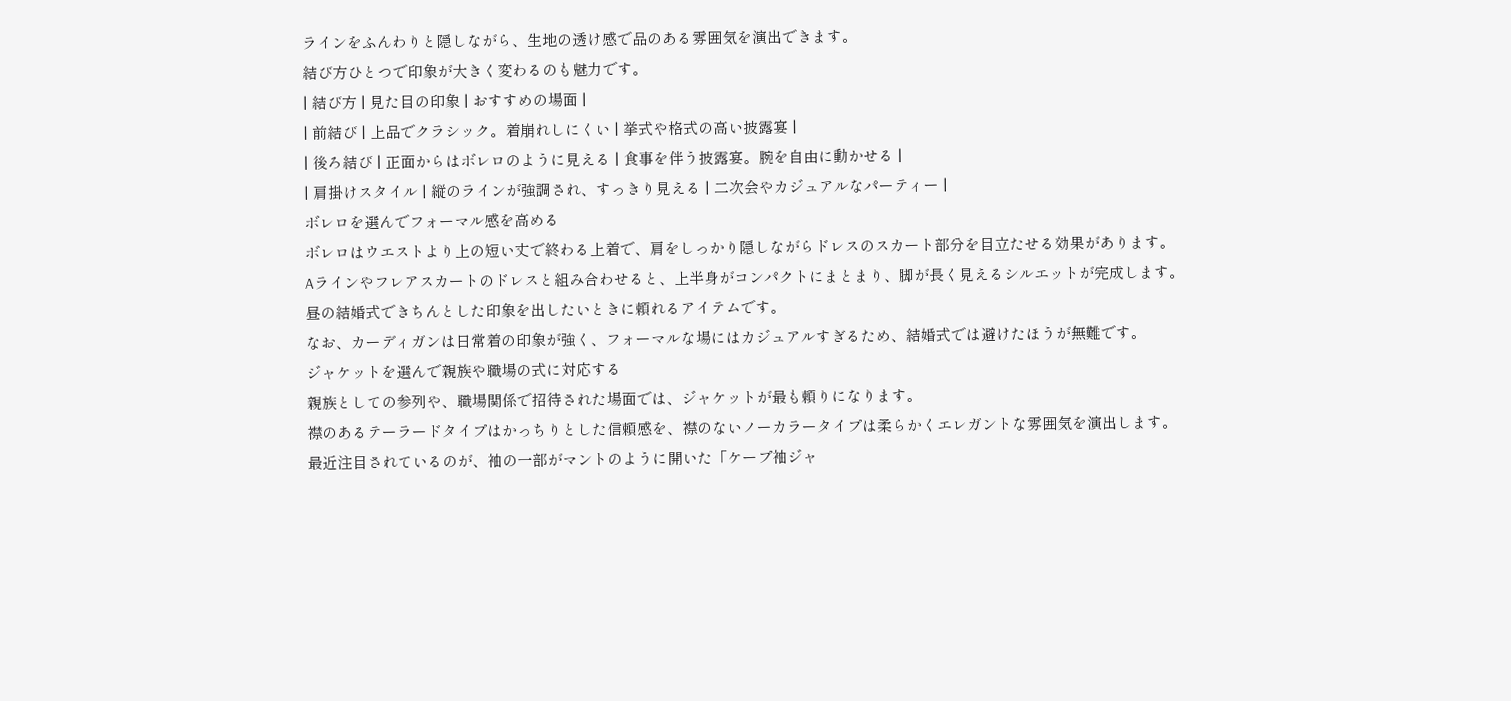ラインをふんわりと隠しながら、生地の透け感で品のある雰囲気を演出できます。
結び方ひとつで印象が大きく変わるのも魅力です。
| 結び方 | 見た目の印象 | おすすめの場面 |
| 前結び | 上品でクラシック。着崩れしにくい | 挙式や格式の高い披露宴 |
| 後ろ結び | 正面からはボレロのように見える | 食事を伴う披露宴。腕を自由に動かせる |
| 肩掛けスタイル | 縦のラインが強調され、すっきり見える | 二次会やカジュアルなパーティー |
ボレロを選んでフォーマル感を高める
ボレロはウエストより上の短い丈で終わる上着で、肩をしっかり隠しながらドレスのスカート部分を目立たせる効果があります。
Aラインやフレアスカートのドレスと組み合わせると、上半身がコンパクトにまとまり、脚が長く見えるシルエットが完成します。
昼の結婚式できちんとした印象を出したいときに頼れるアイテムです。
なお、カーディガンは日常着の印象が強く、フォーマルな場にはカジュアルすぎるため、結婚式では避けたほうが無難です。
ジャケットを選んで親族や職場の式に対応する
親族としての参列や、職場関係で招待された場面では、ジャケットが最も頼りになります。
襟のあるテーラードタイプはかっちりとした信頼感を、襟のないノーカラータイプは柔らかくエレガントな雰囲気を演出します。
最近注目されているのが、袖の一部がマントのように開いた「ケープ袖ジャ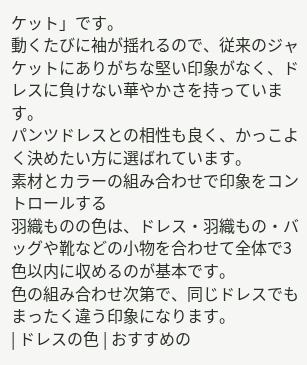ケット」です。
動くたびに袖が揺れるので、従来のジャケットにありがちな堅い印象がなく、ドレスに負けない華やかさを持っています。
パンツドレスとの相性も良く、かっこよく決めたい方に選ばれています。
素材とカラーの組み合わせで印象をコントロールする
羽織ものの色は、ドレス・羽織もの・バッグや靴などの小物を合わせて全体で3色以内に収めるのが基本です。
色の組み合わせ次第で、同じドレスでもまったく違う印象になります。
| ドレスの色 | おすすめの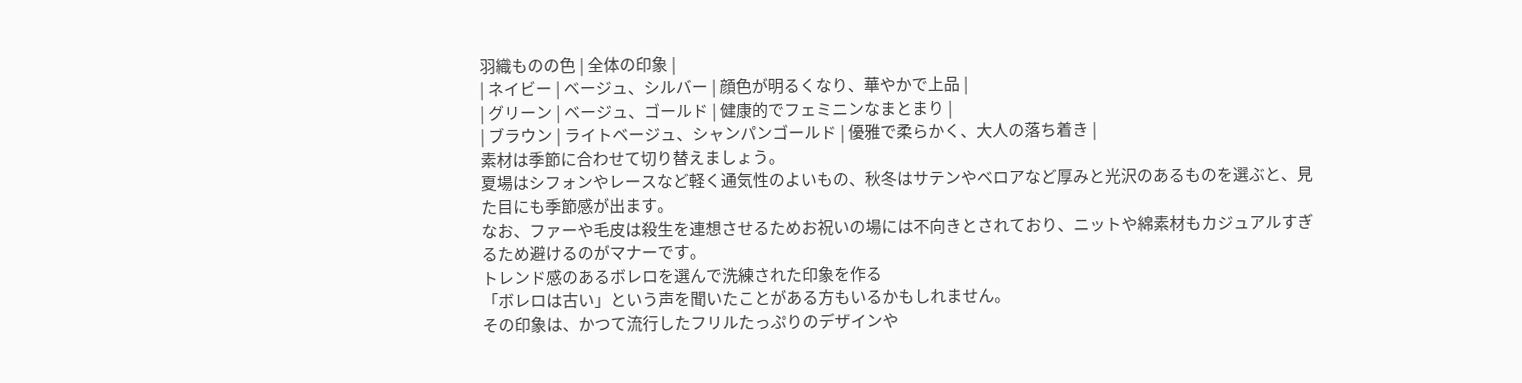羽織ものの色 | 全体の印象 |
| ネイビー | ベージュ、シルバー | 顔色が明るくなり、華やかで上品 |
| グリーン | ベージュ、ゴールド | 健康的でフェミニンなまとまり |
| ブラウン | ライトベージュ、シャンパンゴールド | 優雅で柔らかく、大人の落ち着き |
素材は季節に合わせて切り替えましょう。
夏場はシフォンやレースなど軽く通気性のよいもの、秋冬はサテンやベロアなど厚みと光沢のあるものを選ぶと、見た目にも季節感が出ます。
なお、ファーや毛皮は殺生を連想させるためお祝いの場には不向きとされており、ニットや綿素材もカジュアルすぎるため避けるのがマナーです。
トレンド感のあるボレロを選んで洗練された印象を作る
「ボレロは古い」という声を聞いたことがある方もいるかもしれません。
その印象は、かつて流行したフリルたっぷりのデザインや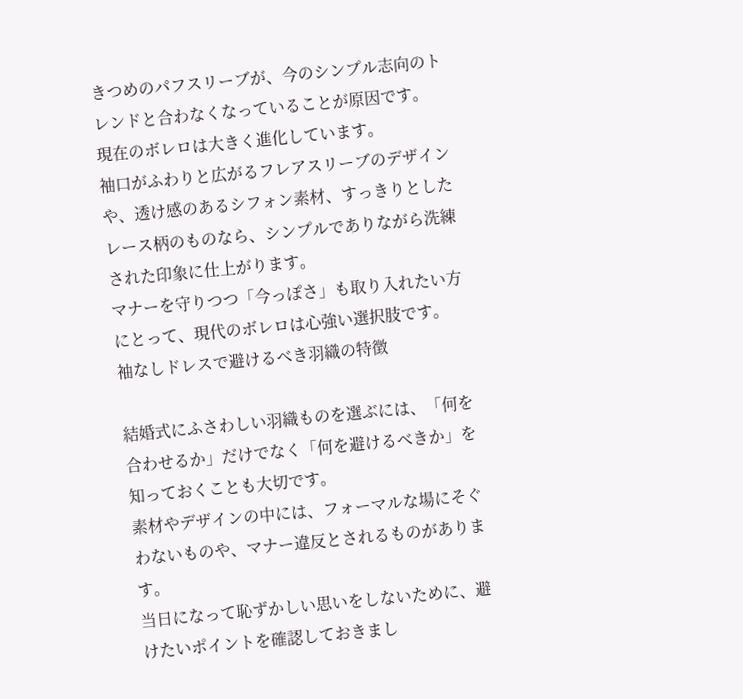きつめのパフスリーブが、今のシンプル志向のトレンドと合わなくなっていることが原因です。
現在のボレロは大きく進化しています。
袖口がふわりと広がるフレアスリーブのデザインや、透け感のあるシフォン素材、すっきりとしたレース柄のものなら、シンプルでありながら洗練された印象に仕上がります。
マナーを守りつつ「今っぽさ」も取り入れたい方にとって、現代のボレロは心強い選択肢です。
袖なしドレスで避けるべき羽織の特徴

結婚式にふさわしい羽織ものを選ぶには、「何を合わせるか」だけでなく「何を避けるべきか」を知っておくことも大切です。
素材やデザインの中には、フォーマルな場にそぐわないものや、マナー違反とされるものがあります。
当日になって恥ずかしい思いをしないために、避けたいポイントを確認しておきまし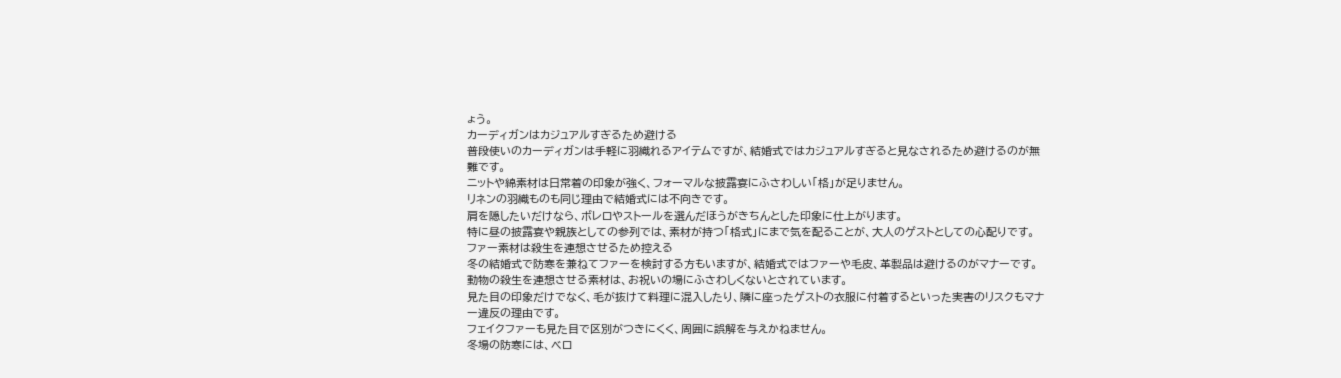ょう。
カーディガンはカジュアルすぎるため避ける
普段使いのカーディガンは手軽に羽織れるアイテムですが、結婚式ではカジュアルすぎると見なされるため避けるのが無難です。
ニットや綿素材は日常着の印象が強く、フォーマルな披露宴にふさわしい「格」が足りません。
リネンの羽織ものも同じ理由で結婚式には不向きです。
肩を隠したいだけなら、ボレロやストールを選んだほうがきちんとした印象に仕上がります。
特に昼の披露宴や親族としての参列では、素材が持つ「格式」にまで気を配ることが、大人のゲストとしての心配りです。
ファー素材は殺生を連想させるため控える
冬の結婚式で防寒を兼ねてファーを検討する方もいますが、結婚式ではファーや毛皮、革製品は避けるのがマナーです。
動物の殺生を連想させる素材は、お祝いの場にふさわしくないとされています。
見た目の印象だけでなく、毛が抜けて料理に混入したり、隣に座ったゲストの衣服に付着するといった実害のリスクもマナー違反の理由です。
フェイクファーも見た目で区別がつきにくく、周囲に誤解を与えかねません。
冬場の防寒には、ベロ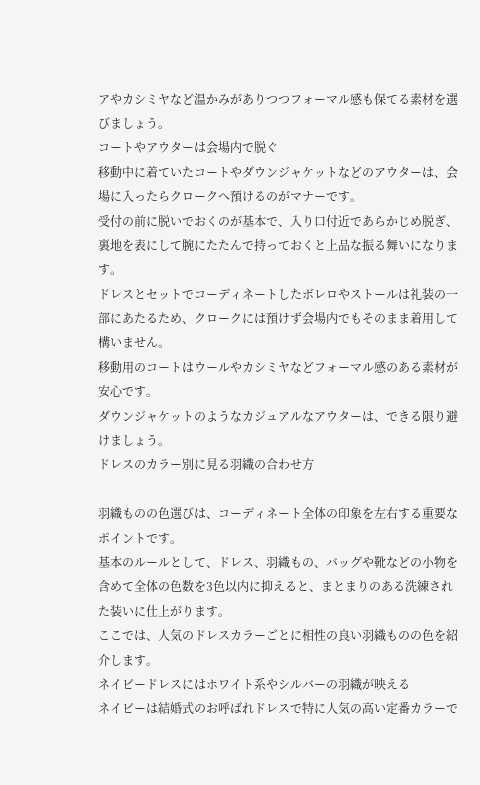アやカシミヤなど温かみがありつつフォーマル感も保てる素材を選びましょう。
コートやアウターは会場内で脱ぐ
移動中に着ていたコートやダウンジャケットなどのアウターは、会場に入ったらクロークへ預けるのがマナーです。
受付の前に脱いでおくのが基本で、入り口付近であらかじめ脱ぎ、裏地を表にして腕にたたんで持っておくと上品な振る舞いになります。
ドレスとセットでコーディネートしたボレロやストールは礼装の一部にあたるため、クロークには預けず会場内でもそのまま着用して構いません。
移動用のコートはウールやカシミヤなどフォーマル感のある素材が安心です。
ダウンジャケットのようなカジュアルなアウターは、できる限り避けましょう。
ドレスのカラー別に見る羽織の合わせ方

羽織ものの色選びは、コーディネート全体の印象を左右する重要なポイントです。
基本のルールとして、ドレス、羽織もの、バッグや靴などの小物を含めて全体の色数を3色以内に抑えると、まとまりのある洗練された装いに仕上がります。
ここでは、人気のドレスカラーごとに相性の良い羽織ものの色を紹介します。
ネイビードレスにはホワイト系やシルバーの羽織が映える
ネイビーは結婚式のお呼ばれドレスで特に人気の高い定番カラーで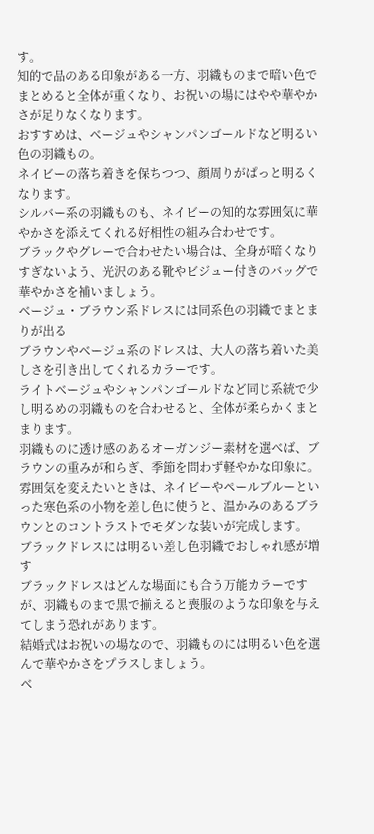す。
知的で品のある印象がある一方、羽織ものまで暗い色でまとめると全体が重くなり、お祝いの場にはやや華やかさが足りなくなります。
おすすめは、ベージュやシャンパンゴールドなど明るい色の羽織もの。
ネイビーの落ち着きを保ちつつ、顔周りがぱっと明るくなります。
シルバー系の羽織ものも、ネイビーの知的な雰囲気に華やかさを添えてくれる好相性の組み合わせです。
ブラックやグレーで合わせたい場合は、全身が暗くなりすぎないよう、光沢のある靴やビジュー付きのバッグで華やかさを補いましょう。
ベージュ・ブラウン系ドレスには同系色の羽織でまとまりが出る
ブラウンやベージュ系のドレスは、大人の落ち着いた美しさを引き出してくれるカラーです。
ライトベージュやシャンパンゴールドなど同じ系統で少し明るめの羽織ものを合わせると、全体が柔らかくまとまります。
羽織ものに透け感のあるオーガンジー素材を選べば、ブラウンの重みが和らぎ、季節を問わず軽やかな印象に。
雰囲気を変えたいときは、ネイビーやペールブルーといった寒色系の小物を差し色に使うと、温かみのあるブラウンとのコントラストでモダンな装いが完成します。
ブラックドレスには明るい差し色羽織でおしゃれ感が増す
ブラックドレスはどんな場面にも合う万能カラーですが、羽織ものまで黒で揃えると喪服のような印象を与えてしまう恐れがあります。
結婚式はお祝いの場なので、羽織ものには明るい色を選んで華やかさをプラスしましょう。
ベ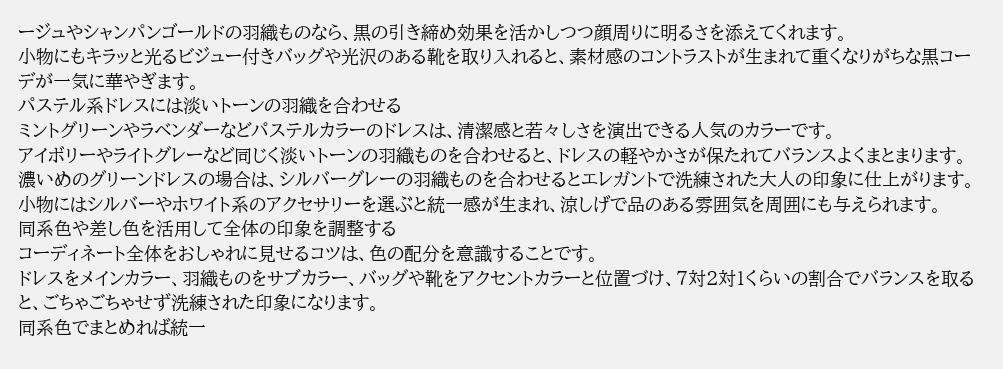ージュやシャンパンゴールドの羽織ものなら、黒の引き締め効果を活かしつつ顔周りに明るさを添えてくれます。
小物にもキラッと光るビジュー付きバッグや光沢のある靴を取り入れると、素材感のコントラストが生まれて重くなりがちな黒コーデが一気に華やぎます。
パステル系ドレスには淡いトーンの羽織を合わせる
ミントグリーンやラベンダーなどパステルカラーのドレスは、清潔感と若々しさを演出できる人気のカラーです。
アイボリーやライトグレーなど同じく淡いトーンの羽織ものを合わせると、ドレスの軽やかさが保たれてバランスよくまとまります。
濃いめのグリーンドレスの場合は、シルバーグレーの羽織ものを合わせるとエレガントで洗練された大人の印象に仕上がります。
小物にはシルバーやホワイト系のアクセサリーを選ぶと統一感が生まれ、涼しげで品のある雰囲気を周囲にも与えられます。
同系色や差し色を活用して全体の印象を調整する
コーディネート全体をおしゃれに見せるコツは、色の配分を意識することです。
ドレスをメインカラー、羽織ものをサブカラー、バッグや靴をアクセントカラーと位置づけ、7対2対1くらいの割合でバランスを取ると、ごちゃごちゃせず洗練された印象になります。
同系色でまとめれば統一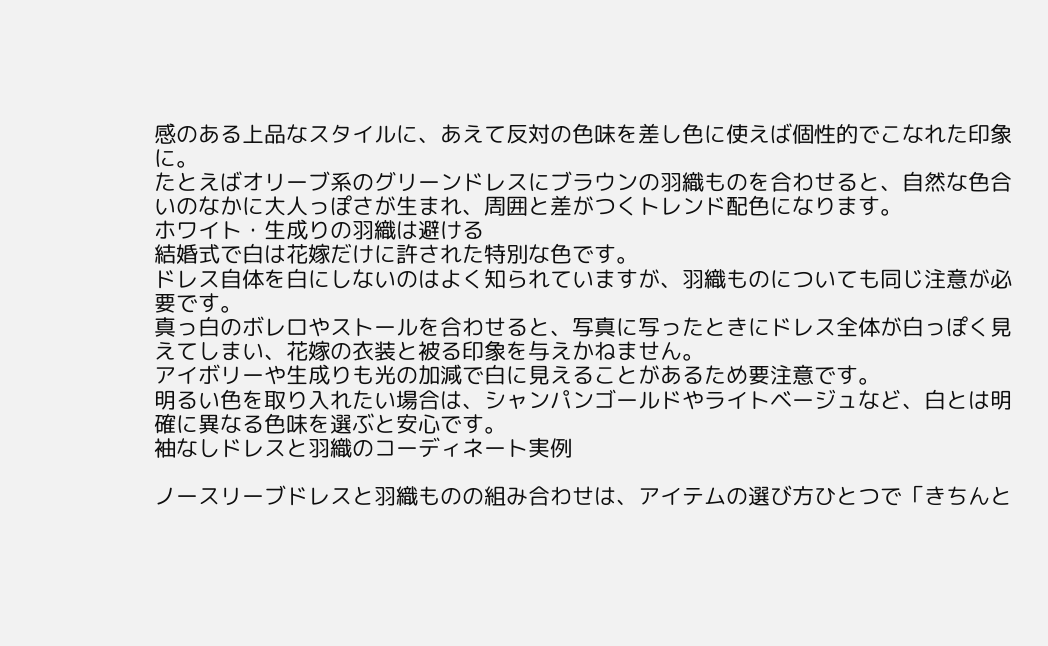感のある上品なスタイルに、あえて反対の色味を差し色に使えば個性的でこなれた印象に。
たとえばオリーブ系のグリーンドレスにブラウンの羽織ものを合わせると、自然な色合いのなかに大人っぽさが生まれ、周囲と差がつくトレンド配色になります。
ホワイト・生成りの羽織は避ける
結婚式で白は花嫁だけに許された特別な色です。
ドレス自体を白にしないのはよく知られていますが、羽織ものについても同じ注意が必要です。
真っ白のボレロやストールを合わせると、写真に写ったときにドレス全体が白っぽく見えてしまい、花嫁の衣装と被る印象を与えかねません。
アイボリーや生成りも光の加減で白に見えることがあるため要注意です。
明るい色を取り入れたい場合は、シャンパンゴールドやライトベージュなど、白とは明確に異なる色味を選ぶと安心です。
袖なしドレスと羽織のコーディネート実例

ノースリーブドレスと羽織ものの組み合わせは、アイテムの選び方ひとつで「きちんと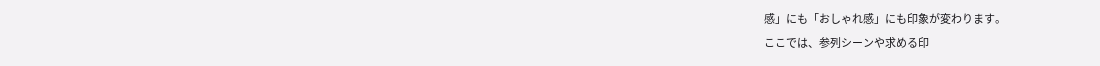感」にも「おしゃれ感」にも印象が変わります。
ここでは、参列シーンや求める印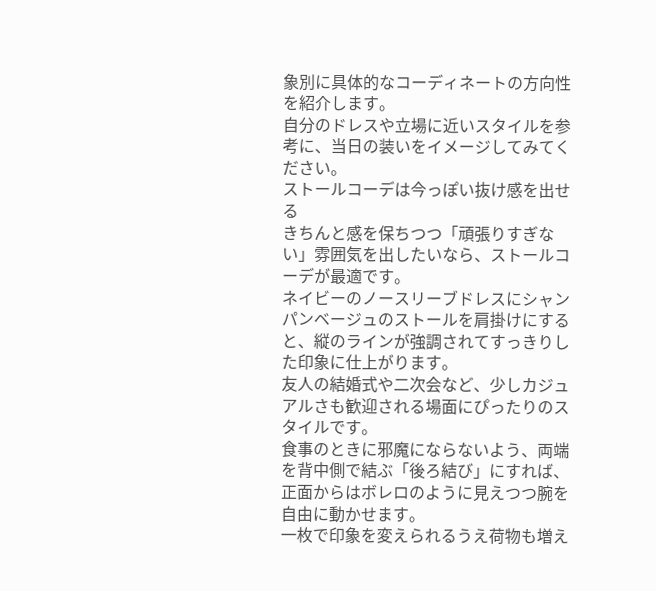象別に具体的なコーディネートの方向性を紹介します。
自分のドレスや立場に近いスタイルを参考に、当日の装いをイメージしてみてください。
ストールコーデは今っぽい抜け感を出せる
きちんと感を保ちつつ「頑張りすぎない」雰囲気を出したいなら、ストールコーデが最適です。
ネイビーのノースリーブドレスにシャンパンベージュのストールを肩掛けにすると、縦のラインが強調されてすっきりした印象に仕上がります。
友人の結婚式や二次会など、少しカジュアルさも歓迎される場面にぴったりのスタイルです。
食事のときに邪魔にならないよう、両端を背中側で結ぶ「後ろ結び」にすれば、正面からはボレロのように見えつつ腕を自由に動かせます。
一枚で印象を変えられるうえ荷物も増え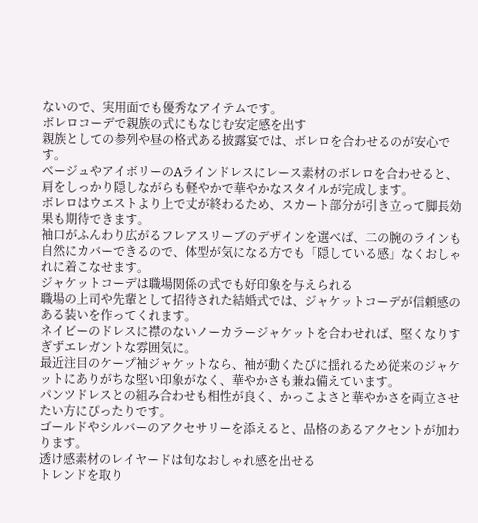ないので、実用面でも優秀なアイテムです。
ボレロコーデで親族の式にもなじむ安定感を出す
親族としての参列や昼の格式ある披露宴では、ボレロを合わせるのが安心です。
ベージュやアイボリーのAラインドレスにレース素材のボレロを合わせると、肩をしっかり隠しながらも軽やかで華やかなスタイルが完成します。
ボレロはウエストより上で丈が終わるため、スカート部分が引き立って脚長効果も期待できます。
袖口がふんわり広がるフレアスリーブのデザインを選べば、二の腕のラインも自然にカバーできるので、体型が気になる方でも「隠している感」なくおしゃれに着こなせます。
ジャケットコーデは職場関係の式でも好印象を与えられる
職場の上司や先輩として招待された結婚式では、ジャケットコーデが信頼感のある装いを作ってくれます。
ネイビーのドレスに襟のないノーカラージャケットを合わせれば、堅くなりすぎずエレガントな雰囲気に。
最近注目のケープ袖ジャケットなら、袖が動くたびに揺れるため従来のジャケットにありがちな堅い印象がなく、華やかさも兼ね備えています。
パンツドレスとの組み合わせも相性が良く、かっこよさと華やかさを両立させたい方にぴったりです。
ゴールドやシルバーのアクセサリーを添えると、品格のあるアクセントが加わります。
透け感素材のレイヤードは旬なおしゃれ感を出せる
トレンドを取り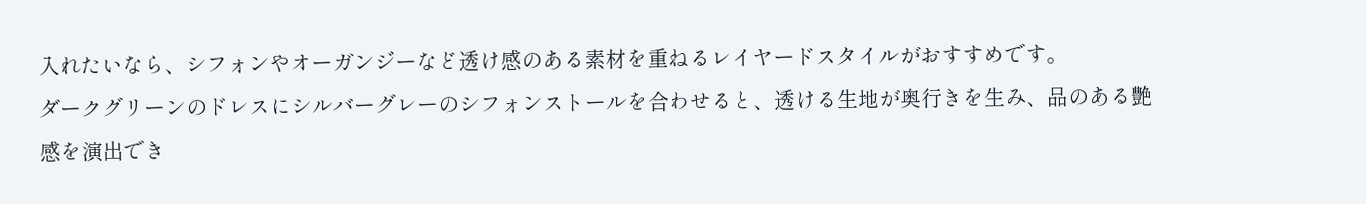入れたいなら、シフォンやオーガンジーなど透け感のある素材を重ねるレイヤードスタイルがおすすめです。
ダークグリーンのドレスにシルバーグレーのシフォンストールを合わせると、透ける生地が奥行きを生み、品のある艶感を演出でき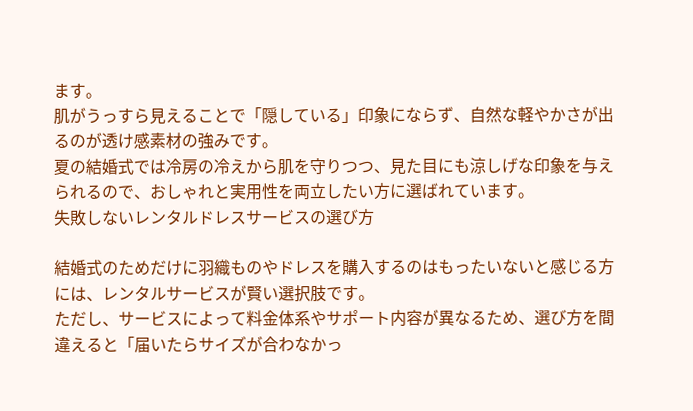ます。
肌がうっすら見えることで「隠している」印象にならず、自然な軽やかさが出るのが透け感素材の強みです。
夏の結婚式では冷房の冷えから肌を守りつつ、見た目にも涼しげな印象を与えられるので、おしゃれと実用性を両立したい方に選ばれています。
失敗しないレンタルドレスサービスの選び方

結婚式のためだけに羽織ものやドレスを購入するのはもったいないと感じる方には、レンタルサービスが賢い選択肢です。
ただし、サービスによって料金体系やサポート内容が異なるため、選び方を間違えると「届いたらサイズが合わなかっ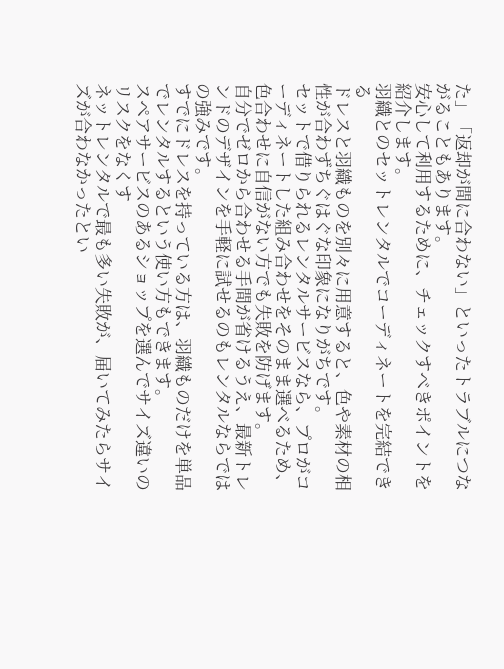た」「返却が間に合わない」といったトラブルにつながることもあります。
安心して利用するために、チェックすべきポイントを紹介します。
羽織とのセットレンタルでコーディネートを完結できる
ドレスと羽織ものを別々に用意すると、色や素材の相性が合わずちぐはぐな印象になりがちです。
セットで借りられるレンタルサービスなら、プロがコーディネートした組み合わせをそのまま選べるため、色合わせに自信がない方でも失敗を防げます。
自分でゼロから合わせる手間が省けるうえ、最新トレンドのデザインを手軽に試せるのもレンタルならではの強みです。
すでにドレスを持っている方は、羽織ものだけを単品でレンタルするという使い方もできます。
スペアサービスのあるショップを選んでサイズ違いのリスクをなくす
ネットレンタルで最も多い失敗が、届いてみたらサイズが合わなかったとい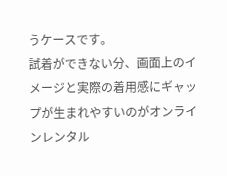うケースです。
試着ができない分、画面上のイメージと実際の着用感にギャップが生まれやすいのがオンラインレンタル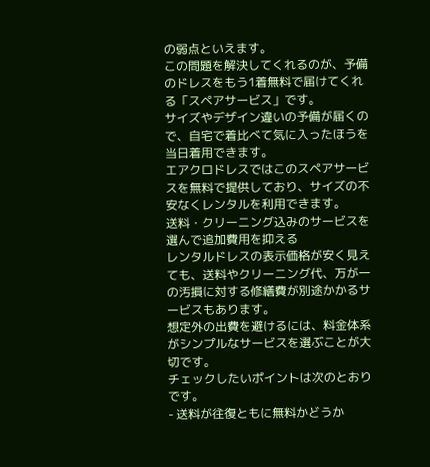の弱点といえます。
この問題を解決してくれるのが、予備のドレスをもう1着無料で届けてくれる「スペアサービス」です。
サイズやデザイン違いの予備が届くので、自宅で着比べて気に入ったほうを当日着用できます。
エアクロドレスではこのスペアサービスを無料で提供しており、サイズの不安なくレンタルを利用できます。
送料・クリーニング込みのサービスを選んで追加費用を抑える
レンタルドレスの表示価格が安く見えても、送料やクリーニング代、万が一の汚損に対する修繕費が別途かかるサービスもあります。
想定外の出費を避けるには、料金体系がシンプルなサービスを選ぶことが大切です。
チェックしたいポイントは次のとおりです。
- 送料が往復ともに無料かどうか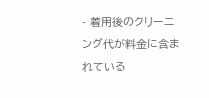- 着用後のクリーニング代が料金に含まれている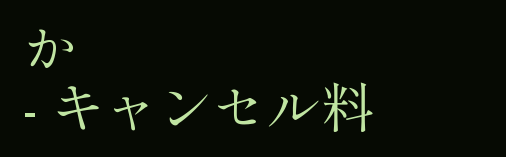か
- キャンセル料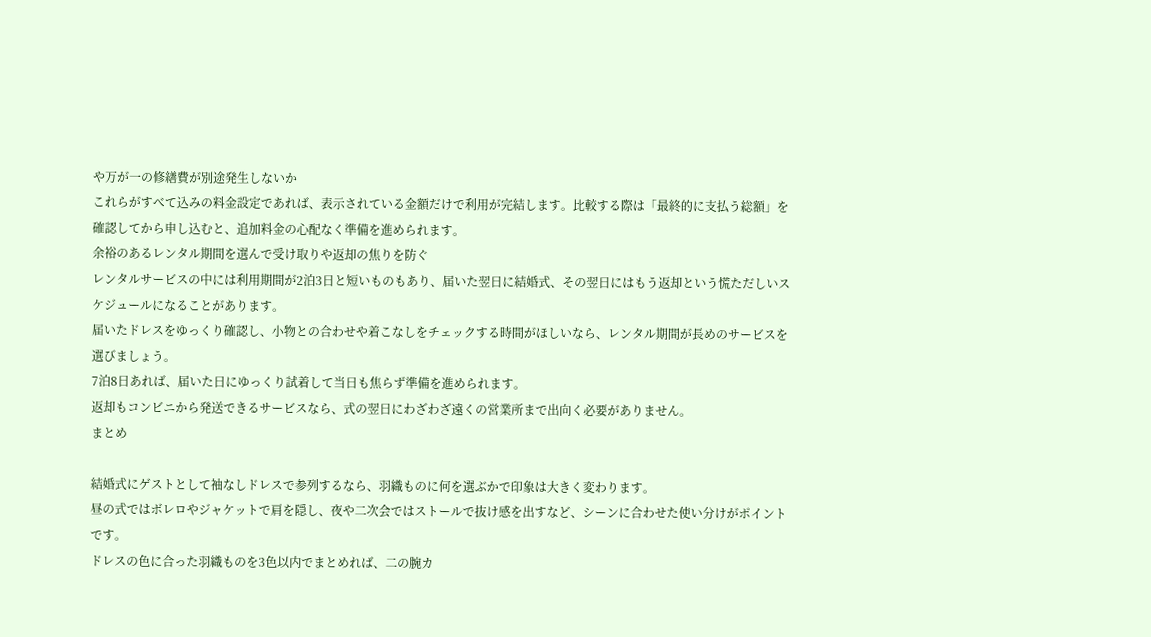や万が一の修繕費が別途発生しないか
これらがすべて込みの料金設定であれば、表示されている金額だけで利用が完結します。比較する際は「最終的に支払う総額」を確認してから申し込むと、追加料金の心配なく準備を進められます。
余裕のあるレンタル期間を選んで受け取りや返却の焦りを防ぐ
レンタルサービスの中には利用期間が2泊3日と短いものもあり、届いた翌日に結婚式、その翌日にはもう返却という慌ただしいスケジュールになることがあります。
届いたドレスをゆっくり確認し、小物との合わせや着こなしをチェックする時間がほしいなら、レンタル期間が長めのサービスを選びましょう。
7泊8日あれば、届いた日にゆっくり試着して当日も焦らず準備を進められます。
返却もコンビニから発送できるサービスなら、式の翌日にわざわざ遠くの営業所まで出向く必要がありません。
まとめ

結婚式にゲストとして袖なしドレスで参列するなら、羽織ものに何を選ぶかで印象は大きく変わります。
昼の式ではボレロやジャケットで肩を隠し、夜や二次会ではストールで抜け感を出すなど、シーンに合わせた使い分けがポイントです。
ドレスの色に合った羽織ものを3色以内でまとめれば、二の腕カ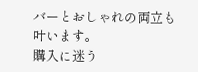バーとおしゃれの両立も叶います。
購入に迷う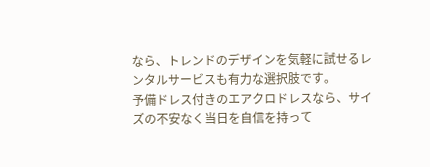なら、トレンドのデザインを気軽に試せるレンタルサービスも有力な選択肢です。
予備ドレス付きのエアクロドレスなら、サイズの不安なく当日を自信を持って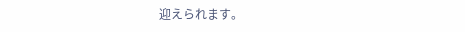迎えられます。